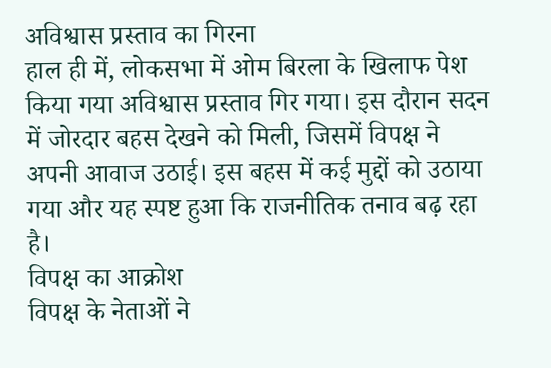अविश्वास प्रस्ताव का गिरना
हाल ही में, लोकसभा में ओम बिरला के खिलाफ पेश किया गया अविश्वास प्रस्ताव गिर गया। इस दौरान सदन में जोरदार बहस देखने को मिली, जिसमें विपक्ष ने अपनी आवाज उठाई। इस बहस में कई मुद्दों को उठाया गया और यह स्पष्ट हुआ कि राजनीतिक तनाव बढ़ रहा है।
विपक्ष का आक्रोश
विपक्ष के नेताओं ने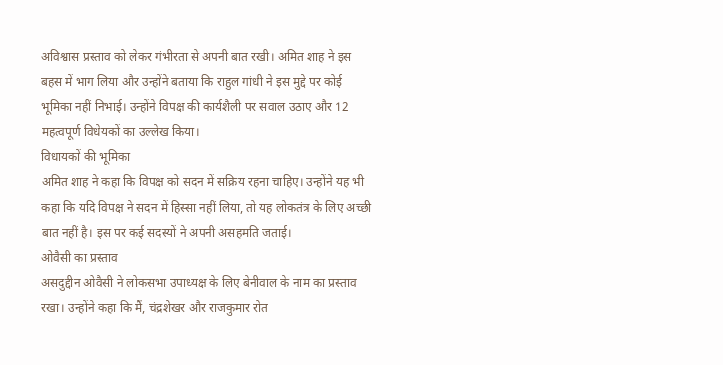अविश्वास प्रस्ताव को लेकर गंभीरता से अपनी बात रखी। अमित शाह ने इस बहस में भाग लिया और उन्होंने बताया कि राहुल गांधी ने इस मुद्दे पर कोई भूमिका नहीं निभाई। उन्होंने विपक्ष की कार्यशैली पर सवाल उठाए और 12 महत्वपूर्ण विधेयकों का उल्लेख किया।
विधायकों की भूमिका
अमित शाह ने कहा कि विपक्ष को सदन में सक्रिय रहना चाहिए। उन्होंने यह भी कहा कि यदि विपक्ष ने सदन में हिस्सा नहीं लिया, तो यह लोकतंत्र के लिए अच्छी बात नहीं है। इस पर कई सदस्यों ने अपनी असहमति जताई।
ओवैसी का प्रस्ताव
असदुद्दीन ओवैसी ने लोकसभा उपाध्यक्ष के लिए बेनीवाल के नाम का प्रस्ताव रखा। उन्होंने कहा कि मैं, चंद्रशेखर और राजकुमार रोत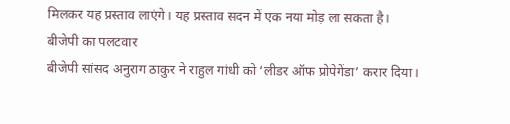मिलकर यह प्रस्ताव लाएंगे। यह प्रस्ताव सदन में एक नया मोड़ ला सकता है।
बीजेपी का पलटवार
बीजेपी सांसद अनुराग ठाकुर ने राहुल गांधी को ‘लीडर ऑफ प्रोपेगेंडा’ करार दिया।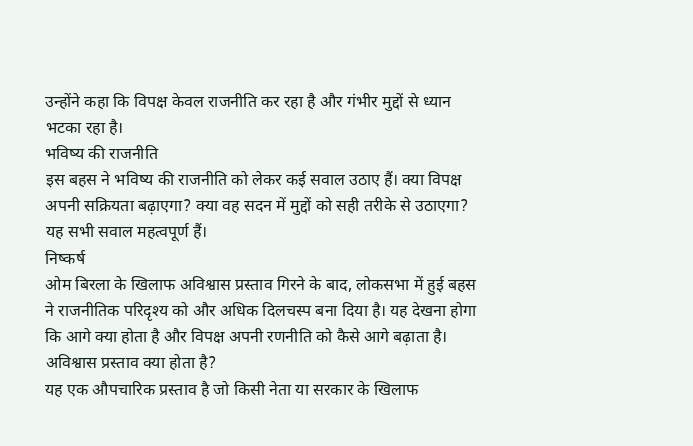उन्होंने कहा कि विपक्ष केवल राजनीति कर रहा है और गंभीर मुद्दों से ध्यान भटका रहा है।
भविष्य की राजनीति
इस बहस ने भविष्य की राजनीति को लेकर कई सवाल उठाए हैं। क्या विपक्ष अपनी सक्रियता बढ़ाएगा? क्या वह सदन में मुद्दों को सही तरीके से उठाएगा? यह सभी सवाल महत्वपूर्ण हैं।
निष्कर्ष
ओम बिरला के खिलाफ अविश्वास प्रस्ताव गिरने के बाद, लोकसभा में हुई बहस ने राजनीतिक परिदृश्य को और अधिक दिलचस्प बना दिया है। यह देखना होगा कि आगे क्या होता है और विपक्ष अपनी रणनीति को कैसे आगे बढ़ाता है।
अविश्वास प्रस्ताव क्या होता है?
यह एक औपचारिक प्रस्ताव है जो किसी नेता या सरकार के खिलाफ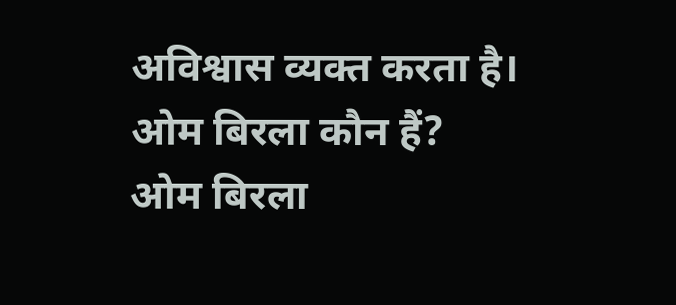अविश्वास व्यक्त करता है।
ओम बिरला कौन हैं?
ओम बिरला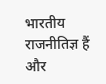भारतीय राजनीतिज्ञ हैं और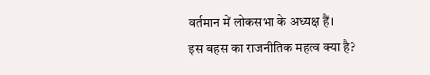वर्तमान में लोकसभा के अध्यक्ष हैं।
इस बहस का राजनीतिक महत्व क्या है?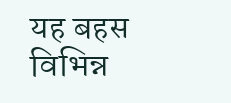यह बहस विभिन्न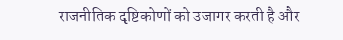राजनीतिक दृष्टिकोणों को उजागर करती है और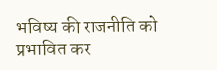भविष्य की राजनीति को प्रभावित कर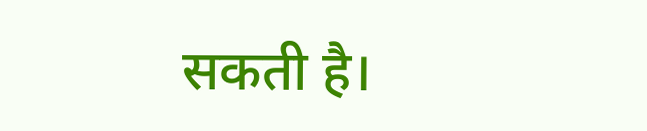सकती है।